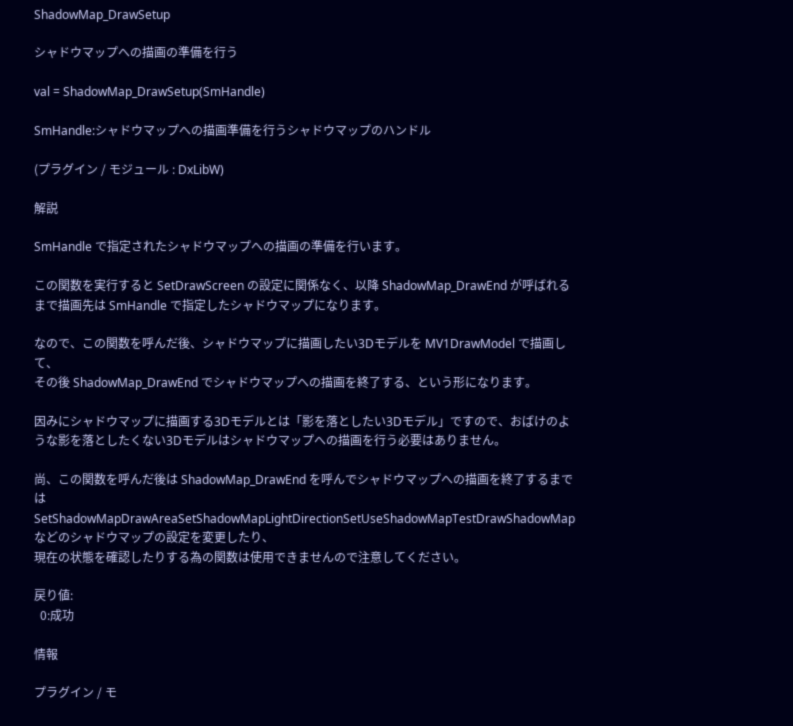ShadowMap_DrawSetup

シャドウマップへの描画の準備を行う

val = ShadowMap_DrawSetup(SmHandle)

SmHandle:シャドウマップへの描画準備を行うシャドウマップのハンドル

(プラグイン / モジュール : DxLibW)

解説

SmHandle で指定されたシャドウマップへの描画の準備を行います。

この関数を実行すると SetDrawScreen の設定に関係なく、以降 ShadowMap_DrawEnd が呼ばれるまで描画先は SmHandle で指定したシャドウマップになります。

なので、この関数を呼んだ後、シャドウマップに描画したい3Dモデルを MV1DrawModel で描画して、
その後 ShadowMap_DrawEnd でシャドウマップへの描画を終了する、という形になります。

因みにシャドウマップに描画する3Dモデルとは「影を落としたい3Dモデル」ですので、おばけのような影を落としたくない3Dモデルはシャドウマップへの描画を行う必要はありません。

尚、この関数を呼んだ後は ShadowMap_DrawEnd を呼んでシャドウマップへの描画を終了するまでは
SetShadowMapDrawAreaSetShadowMapLightDirectionSetUseShadowMapTestDrawShadowMap などのシャドウマップの設定を変更したり、
現在の状態を確認したりする為の関数は使用できませんので注意してください。

戻り値:
  0:成功

情報

プラグイン / モ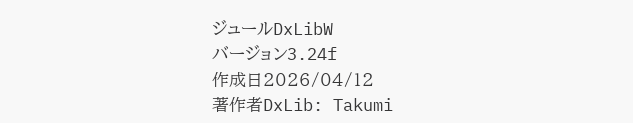ジュールDxLibW
バージョン3.24f
作成日2026/04/12
著作者DxLib: Takumi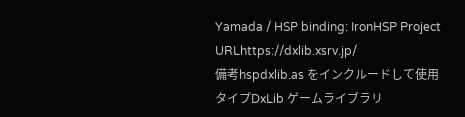Yamada / HSP binding: IronHSP Project
URLhttps://dxlib.xsrv.jp/
備考hspdxlib.as をインクルードして使用
タイプDxLib ゲームライブラリ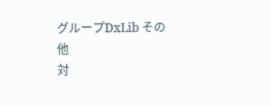グループDxLib その他
対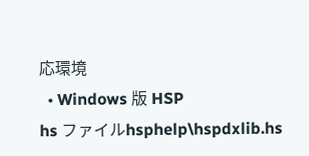応環境
  • Windows 版 HSP
hs ファイルhsphelp\hspdxlib.hs